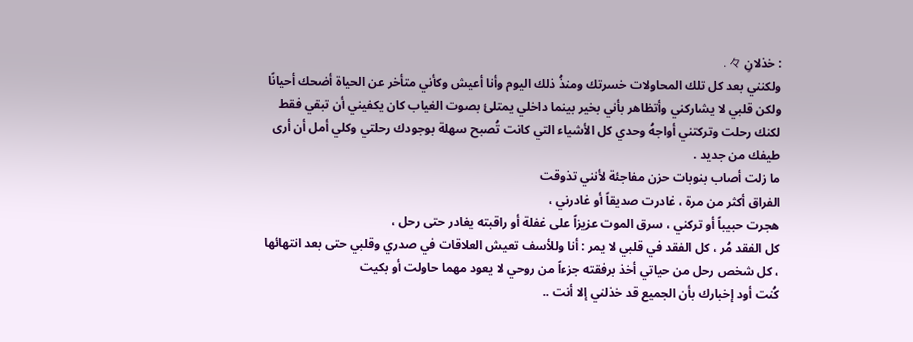: خذلانِ 々 .
ولكنني بعد كل تلك المحاولات خسرتك ومنذُ ذلك اليوم وأنا أعيش وكأني متأخر عن الحياة أضحك أحيانًا ولكن قلبي لا يشاركني وأتظاهر بأني بخير بينما داخلي يمتلئ بصوت الغياب كان يكفيني أن تبقي فقط لكنك رحلت وتركتني أواجهُ وحدي كل الأشياء التي كانت تُصبح سهلة بوجودك رحلتي وكلي أمل أن أرى طيفك من جديد .
ما زلت أصاب بنوبات حزن مفاجئة لأنني تذوقت
الفراق أكثر من مرة ، غادرت صديقاً أو غادرني ،
هجرت حبيباً أو تركني ، سرق الموت عزيزاً على غفلة أو راقبته يغادر حتى رحل ،
كل الفقد مُر ، كل الفقد في قلبي لا يمر : أنا وللأسف تعيش العلاقات في صدري وقلبي حتى بعد انتهائها ، كل شخص رحل من حياتي أخذ برفقته جزءاً من روحي لا يعود مهما حاولت أو بكيت
كُنت أود إخبارك بأن الجميع قد خذلني إلا أنت ..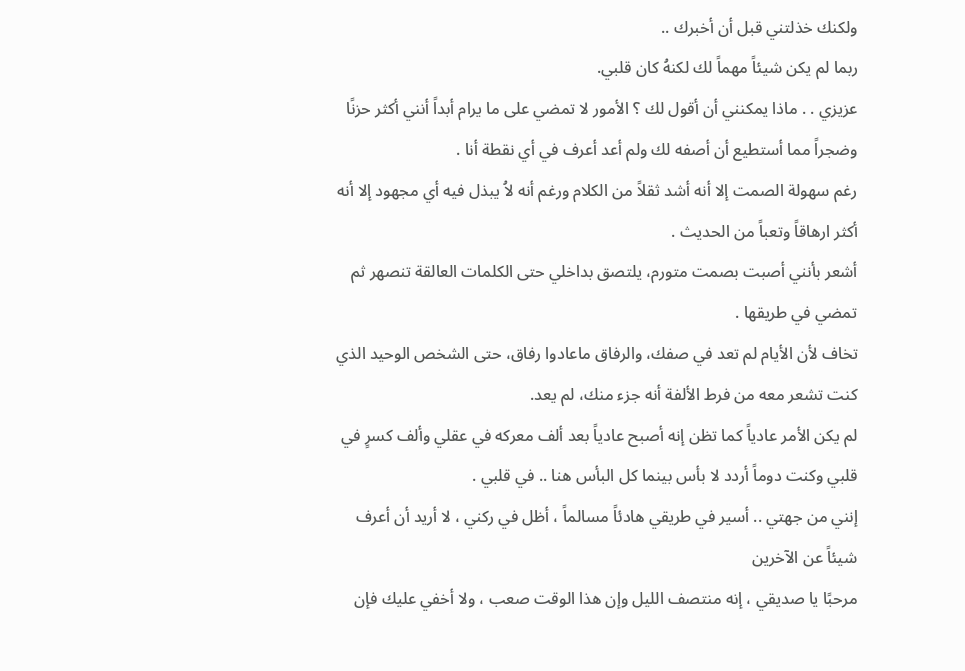ولكنك خذلتني قبل أن أخبرك ..
ربما لم يكن شيئاً مهماً لك لكنهُ كان قلبي.
عزيزي . . ماذا يمكنني أن أقول لك ؟ الأمور لا تمضي على ما يرام أبداً أنني أكثر حزنًا وضجراً مما أستطيع أن أصفه لك ولم أعد أعرف في أي نقطة أنا .
رغم سهولة الصمت إلا أنه أشد ثقلاً من الكلام ورغم أنه لاُ يبذل فيه أي مجهود إلا أنه أكثر ارهاقاً وتعباً من الحديث .
أشعر بأنني أصبت بصمت متورم، يلتصق بداخلي حتى الكلمات العالقة تنصهر ثم تمضي في طريقها .
تخاف لأن الأيام لم تعد في صفك، والرفاق ماعادوا رفاق، حتى الشخص الوحيد الذي كنت تشعر معه من فرط الألفة أنه جزء منك، لم يعد.
لم يكن الأمر عادياً كما تظن إنه أصبح عادياً بعد ألف معركه في عقلي وألف كسرٍ في قلبي وكنت دوماً أردد لا بأس بينما كل البأس هنا .. في قلبي .
إنني من جهتي .. أسير في طريقي هادئاً مسالماً ، أظل في ركني ، لا أريد أن أعرف شيئاً عن الآخرين
مرحبًا يا صديقي ، إنه منتصف الليل وإن هذا الوقت صعب ، ولا أخفي عليك فإن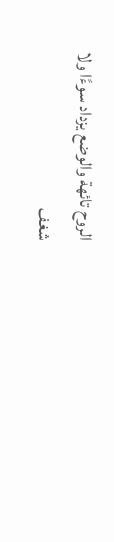الروح تائهة والوضع يزداد سوءًا ولا شغف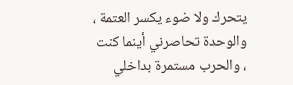يتحرك ولا ضوء يكسر العتمة ، والوحدة تحاصرني أينما كنت ، والحرب مستمرة بداخلي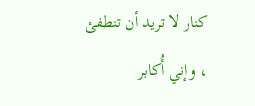كنار لا تريد أن تنطفئ ، وإني أُكابر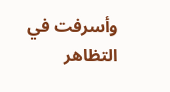وأسرفت في التظاهر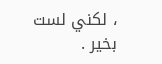، لكني لست بخير .